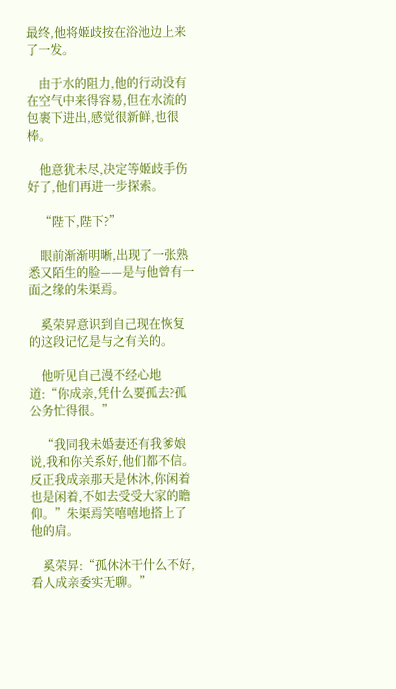最终,他将姬歧按在浴池边上来了一发。

    由于水的阻力,他的行动没有在空气中来得容易,但在水流的包裹下进出,感觉很新鲜,也很棒。

    他意犹未尽,决定等姬歧手伤好了,他们再进一步探索。

    “陛下,陛下?”

    眼前渐渐明晰,出现了一张熟悉又陌生的脸——是与他曾有一面之缘的朱渠焉。

    奚荣昇意识到自己现在恢复的这段记忆是与之有关的。

    他听见自己漫不经心地道:“你成亲,凭什么要孤去?孤公务忙得很。”

    “我同我未婚妻还有我爹娘说,我和你关系好,他们都不信。反正我成亲那天是休沐,你闲着也是闲着,不如去受受大家的瞻仰。”朱渠焉笑嘻嘻地搭上了他的肩。

    奚荣昇:“孤休沐干什么不好,看人成亲委实无聊。”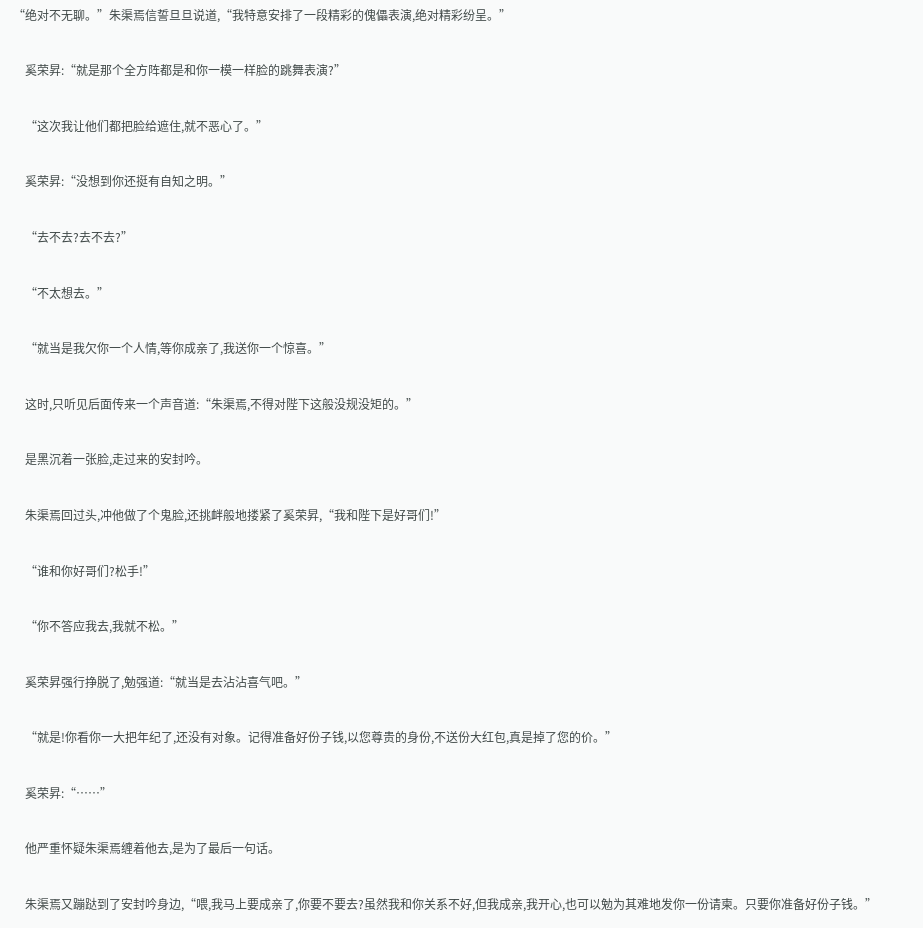“绝对不无聊。”朱渠焉信誓旦旦说道,“我特意安排了一段精彩的傀儡表演,绝对精彩纷呈。”

    奚荣昇:“就是那个全方阵都是和你一模一样脸的跳舞表演?”

    “这次我让他们都把脸给遮住,就不恶心了。”

    奚荣昇:“没想到你还挺有自知之明。”

    “去不去?去不去?”

    “不太想去。”

    “就当是我欠你一个人情,等你成亲了,我送你一个惊喜。”

    这时,只听见后面传来一个声音道:“朱渠焉,不得对陛下这般没规没矩的。”

    是黑沉着一张脸,走过来的安封吟。

    朱渠焉回过头,冲他做了个鬼脸,还挑衅般地搂紧了奚荣昇,“我和陛下是好哥们!”

    “谁和你好哥们?松手!”

    “你不答应我去,我就不松。”

    奚荣昇强行挣脱了,勉强道:“就当是去沾沾喜气吧。”

    “就是!你看你一大把年纪了,还没有对象。记得准备好份子钱,以您尊贵的身份,不送份大红包,真是掉了您的价。”

    奚荣昇:“……”

    他严重怀疑朱渠焉缠着他去,是为了最后一句话。

    朱渠焉又蹦跶到了安封吟身边,“喂,我马上要成亲了,你要不要去?虽然我和你关系不好,但我成亲,我开心,也可以勉为其难地发你一份请柬。只要你准备好份子钱。”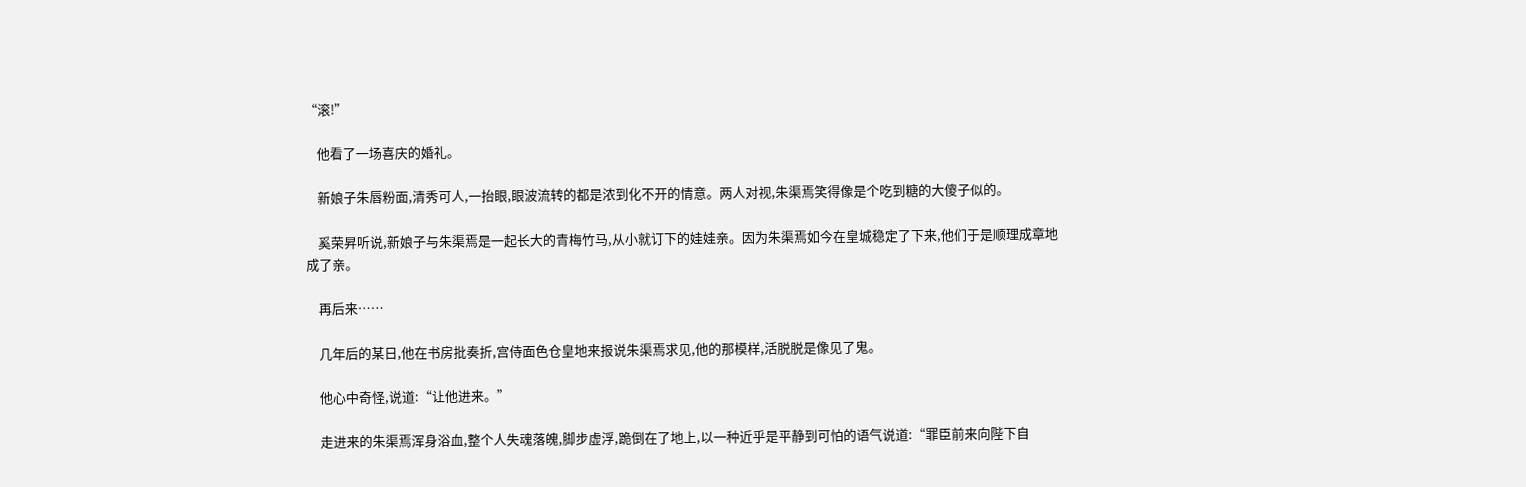“滚!”

    他看了一场喜庆的婚礼。

    新娘子朱唇粉面,清秀可人,一抬眼,眼波流转的都是浓到化不开的情意。两人对视,朱渠焉笑得像是个吃到糖的大傻子似的。

    奚荣昇听说,新娘子与朱渠焉是一起长大的青梅竹马,从小就订下的娃娃亲。因为朱渠焉如今在皇城稳定了下来,他们于是顺理成章地成了亲。

    再后来……

    几年后的某日,他在书房批奏折,宫侍面色仓皇地来报说朱渠焉求见,他的那模样,活脱脱是像见了鬼。

    他心中奇怪,说道:“让他进来。”

    走进来的朱渠焉浑身浴血,整个人失魂落魄,脚步虚浮,跪倒在了地上,以一种近乎是平静到可怕的语气说道:“罪臣前来向陛下自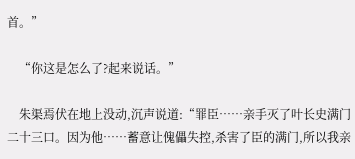首。”

    “你这是怎么了?起来说话。”

    朱渠焉伏在地上没动,沉声说道:“罪臣……亲手灭了叶长史满门二十三口。因为他……蓄意让傀儡失控,杀害了臣的满门,所以我亲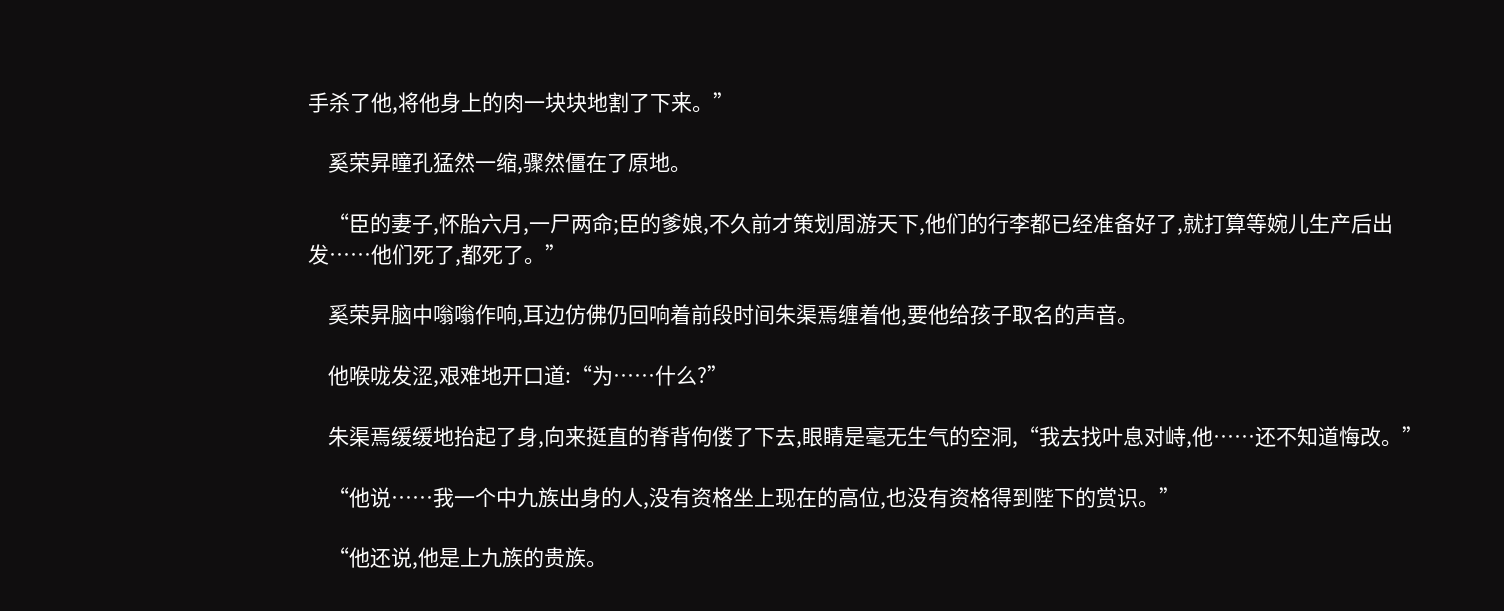手杀了他,将他身上的肉一块块地割了下来。”

    奚荣昇瞳孔猛然一缩,骤然僵在了原地。

    “臣的妻子,怀胎六月,一尸两命;臣的爹娘,不久前才策划周游天下,他们的行李都已经准备好了,就打算等婉儿生产后出发……他们死了,都死了。”

    奚荣昇脑中嗡嗡作响,耳边仿佛仍回响着前段时间朱渠焉缠着他,要他给孩子取名的声音。

    他喉咙发涩,艰难地开口道:“为……什么?”

    朱渠焉缓缓地抬起了身,向来挺直的脊背佝偻了下去,眼睛是毫无生气的空洞,“我去找叶息对峙,他……还不知道悔改。”

    “他说……我一个中九族出身的人,没有资格坐上现在的高位,也没有资格得到陛下的赏识。”

    “他还说,他是上九族的贵族。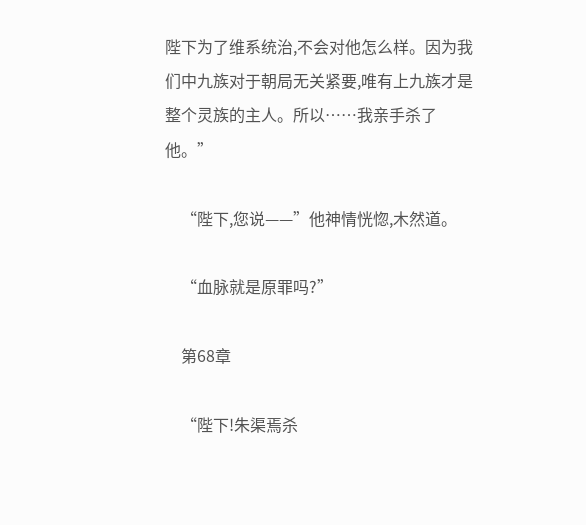陛下为了维系统治,不会对他怎么样。因为我们中九族对于朝局无关紧要,唯有上九族才是整个灵族的主人。所以……我亲手杀了他。”

    “陛下,您说——”他神情恍惚,木然道。

    “血脉就是原罪吗?”

    第68章

    “陛下!朱渠焉杀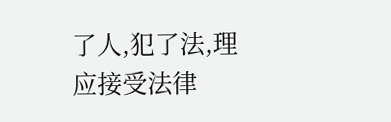了人,犯了法,理应接受法律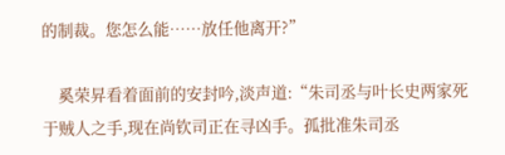的制裁。您怎么能……放任他离开?”

    奚荣昇看着面前的安封吟,淡声道:“朱司丞与叶长史两家死于贼人之手,现在尚钦司正在寻凶手。孤批准朱司丞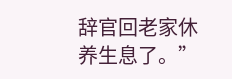辞官回老家休养生息了。”